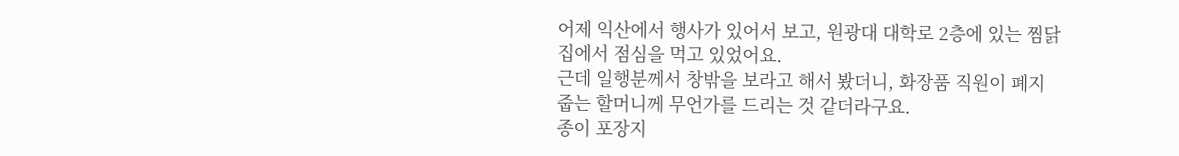어제 익산에서 행사가 있어서 보고, 원광대 대학로 2층에 있는 찜닭집에서 점심을 먹고 있었어요.
근데 일행분께서 창밖을 보라고 해서 봤더니, 화장품 직원이 폐지 줍는 할머니께 무언가를 드리는 것 같더라구요.
종이 포장지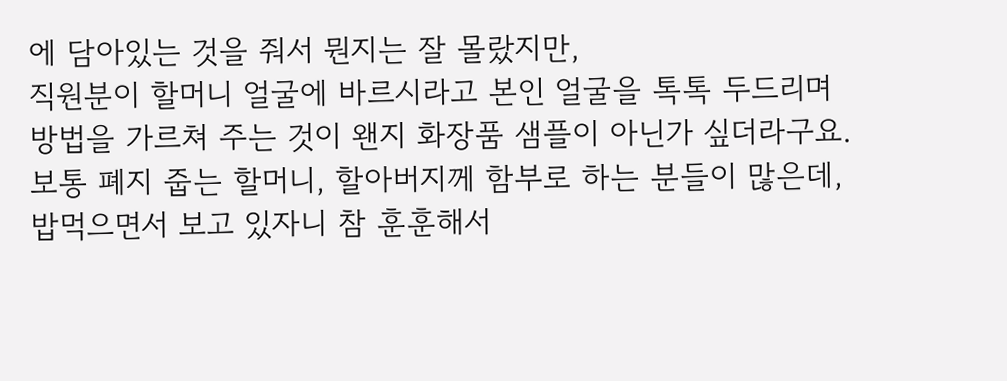에 담아있는 것을 줘서 뭔지는 잘 몰랐지만,
직원분이 할머니 얼굴에 바르시라고 본인 얼굴을 톡톡 두드리며 방법을 가르쳐 주는 것이 왠지 화장품 샘플이 아닌가 싶더라구요.
보통 폐지 줍는 할머니, 할아버지께 함부로 하는 분들이 많은데,
밥먹으면서 보고 있자니 참 훈훈해서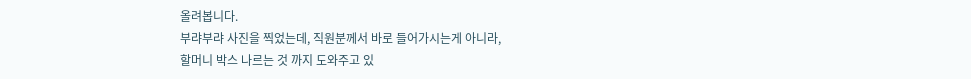올려봅니다.
부랴부랴 사진을 찍었는데, 직원분께서 바로 들어가시는게 아니라,
할머니 박스 나르는 것 까지 도와주고 있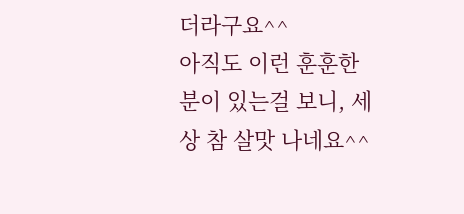더라구요^^
아직도 이런 훈훈한 분이 있는걸 보니, 세상 참 살맛 나네요^^